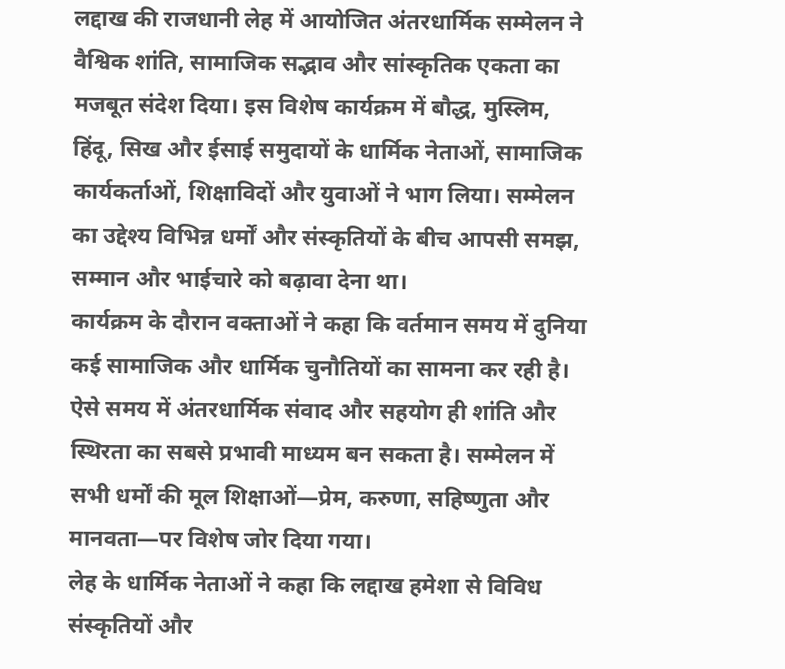लद्दाख की राजधानी लेह में आयोजित अंतरधार्मिक सम्मेलन ने वैश्विक शांति, सामाजिक सद्भाव और सांस्कृतिक एकता का मजबूत संदेश दिया। इस विशेष कार्यक्रम में बौद्ध, मुस्लिम, हिंदू, सिख और ईसाई समुदायों के धार्मिक नेताओं, सामाजिक कार्यकर्ताओं, शिक्षाविदों और युवाओं ने भाग लिया। सम्मेलन का उद्देश्य विभिन्न धर्मों और संस्कृतियों के बीच आपसी समझ, सम्मान और भाईचारे को बढ़ावा देना था।
कार्यक्रम के दौरान वक्ताओं ने कहा कि वर्तमान समय में दुनिया कई सामाजिक और धार्मिक चुनौतियों का सामना कर रही है। ऐसे समय में अंतरधार्मिक संवाद और सहयोग ही शांति और स्थिरता का सबसे प्रभावी माध्यम बन सकता है। सम्मेलन में सभी धर्मों की मूल शिक्षाओं—प्रेम, करुणा, सहिष्णुता और मानवता—पर विशेष जोर दिया गया।
लेह के धार्मिक नेताओं ने कहा कि लद्दाख हमेशा से विविध संस्कृतियों और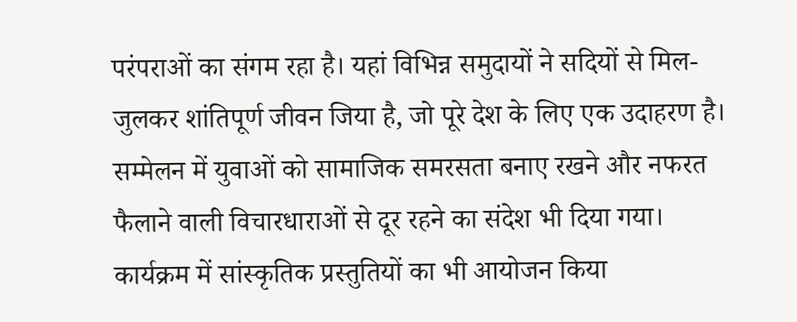परंपराओं का संगम रहा है। यहां विभिन्न समुदायों ने सदियों से मिल-जुलकर शांतिपूर्ण जीवन जिया है, जो पूरे देश के लिए एक उदाहरण है। सम्मेलन में युवाओं को सामाजिक समरसता बनाए रखने और नफरत फैलाने वाली विचारधाराओं से दूर रहने का संदेश भी दिया गया।
कार्यक्रम में सांस्कृतिक प्रस्तुतियों का भी आयोजन किया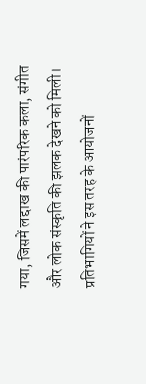गया, जिसमें लद्दाख की पारंपरिक कला, संगीत और लोक संस्कृति की झलक देखने को मिली। प्रतिभागियों ने इस तरह के आयोजनों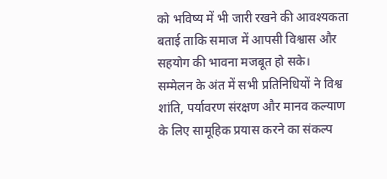को भविष्य में भी जारी रखने की आवश्यकता बताई ताकि समाज में आपसी विश्वास और सहयोग की भावना मजबूत हो सके।
सम्मेलन के अंत में सभी प्रतिनिधियों ने विश्व शांति, पर्यावरण संरक्षण और मानव कल्याण के लिए सामूहिक प्रयास करने का संकल्प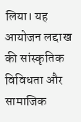लिया। यह आयोजन लद्दाख की सांस्कृतिक विविधता और सामाजिक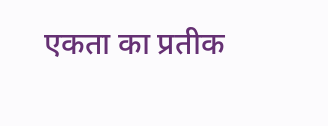एकता का प्रतीक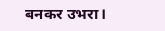बनकर उभरा।